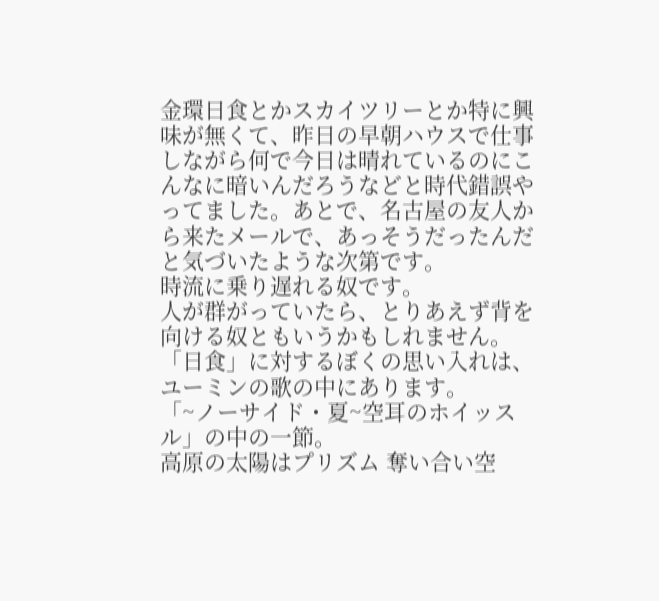金環日食とかスカイツリーとか特に興味が無くて、昨日の早朝ハウスで仕事しながら何で今日は晴れているのにこんなに暗いんだろうなどと時代錯誤やってました。あとで、名古屋の友人から来たメールで、あっそうだったんだと気づいたような次第です。
時流に乗り遅れる奴です。
人が群がっていたら、とりあえず背を向ける奴ともいうかもしれません。
「日食」に対するぼくの思い入れは、ユーミンの歌の中にあります。
「~ノーサイド・夏~空耳のホイッスル」の中の一節。
高原の太陽はプリズム 奪い合い空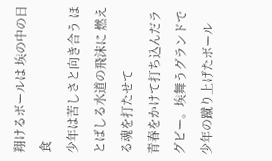翔けるボールは 埃の中の日食
少年は苦しさと向き合う ほとばしる水道の飛沫に 燃える魂を打たせて
青春をかけて打ち込んだラグビー。埃舞うグランドで少年の蹴り上げたボール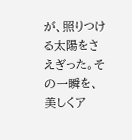が、照りつける太陽をさえぎった。その一瞬を、美しくア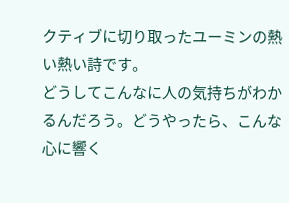クティブに切り取ったユーミンの熱い熱い詩です。
どうしてこんなに人の気持ちがわかるんだろう。どうやったら、こんな心に響く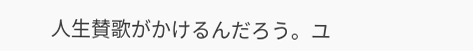人生賛歌がかけるんだろう。ユ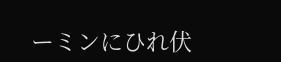ーミンにひれ伏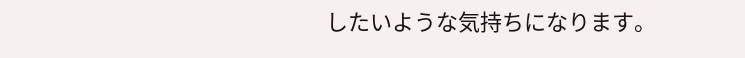したいような気持ちになります。